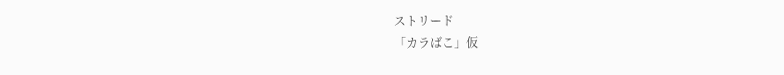ストリード
「カラばこ」仮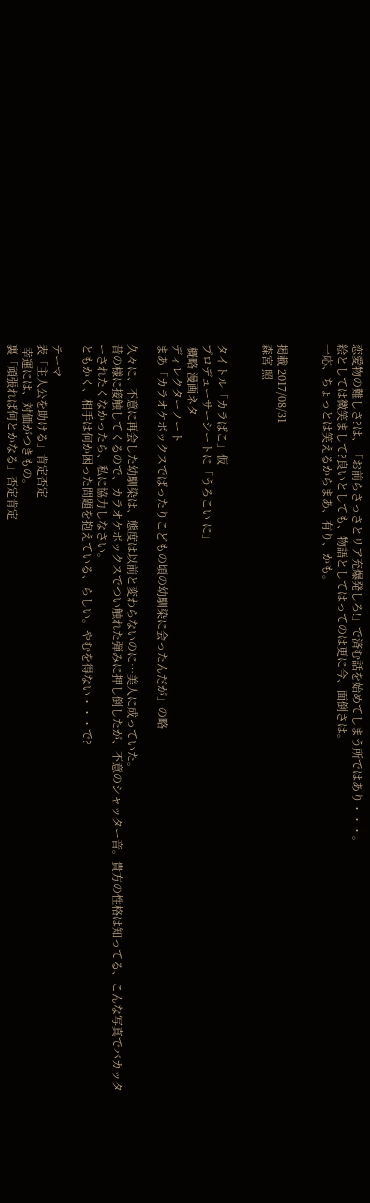恋愛物の難しさ?は、「お前らさっさとリア充爆発しろ!」で済む話を始めてしまう所ではあり・・・。
絵としては微笑まして?良いとしても、物語としてはってのは更に今、面倒さは。
一応、ちょっとは笑えるからまあ、有り、かも。


掲載 2017/08/31
森宮 照


タイトル「カラばこ」仮
プロデューサーシートに「うろこい に」
 概略 漫画ネタ
ディレクターノート
まあ「カラオケボックスでばったりこどもの頃の幼馴染に会ったんだが」の略

久々に、不意に再会した幼馴染は、態度は以前と変わらないのに…美人に成っていた。
昔の様に接触してくるので、カラオケボックスでつい触れた弾みに押し倒したが、不意のシャッター音。貴方の性格は知ってる、こんな写真でバカッターされたくなかったら、私に協力しなさい。
ともかく、相手は何か困った問題を抱えている、らしい。やむを得ない・・・で?

テーマ
表「主人公を助ける」肯定否定
 幸運には、対価がつきもの。
裏「頑張れば何とかなる」否定肯定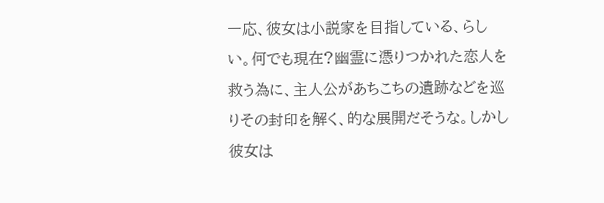一応、彼女は小説家を目指している、らしい。何でも現在?幽霊に憑りつかれた恋人を救う為に、主人公があちこちの遺跡などを巡りその封印を解く、的な展開だそうな。しかし彼女は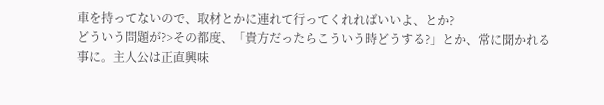車を持ってないので、取材とかに連れて行ってくれればいいよ、とか?
どういう問題が?>その都度、「貴方だったらこういう時どうする?」とか、常に聞かれる事に。主人公は正直興味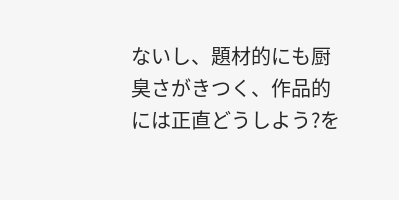ないし、題材的にも厨臭さがきつく、作品的には正直どうしよう?を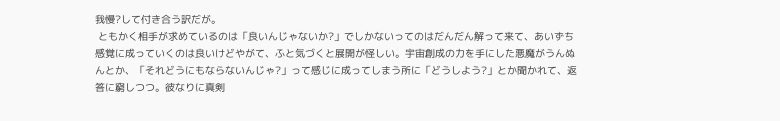我慢?して付き合う訳だが。
 ともかく相手が求めているのは「良いんじゃないか?」でしかないってのはだんだん解って来て、あいずち感覚に成っていくのは良いけどやがて、ふと気づくと展開が怪しい。宇宙創成の力を手にした悪魔がうんぬんとか、「それどうにもならないんじゃ?」って感じに成ってしまう所に「どうしよう?」とか聞かれて、返答に窮しつつ。彼なりに真剣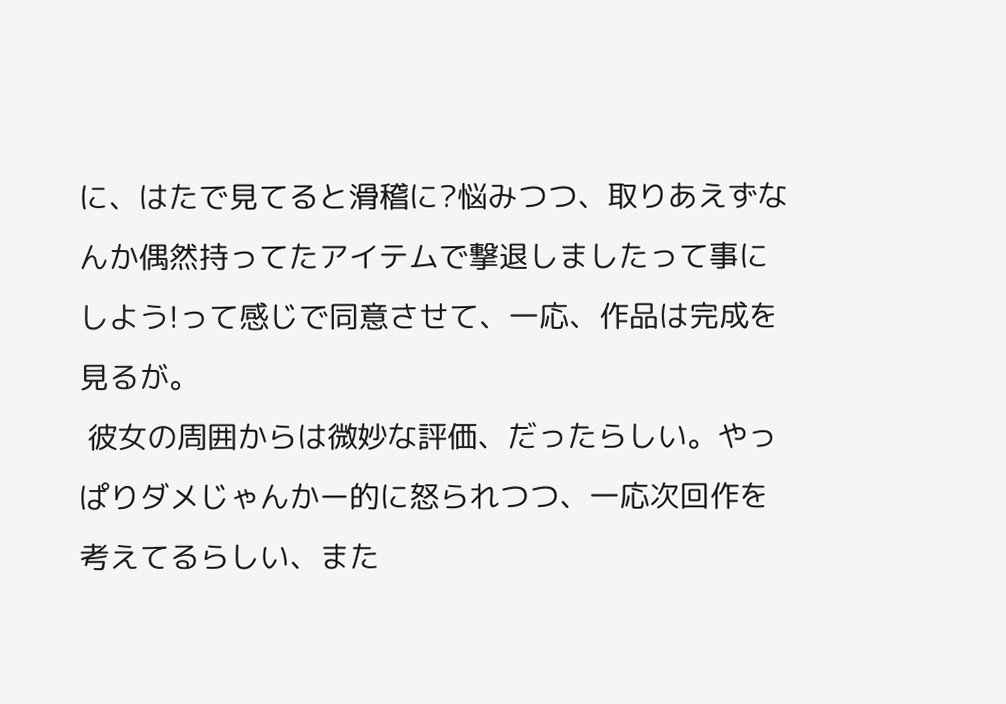に、はたで見てると滑稽に?悩みつつ、取りあえずなんか偶然持ってたアイテムで撃退しましたって事にしよう!って感じで同意させて、一応、作品は完成を見るが。
 彼女の周囲からは微妙な評価、だったらしい。やっぱりダメじゃんかー的に怒られつつ、一応次回作を考えてるらしい、また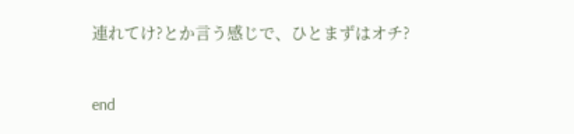連れてけ?とか言う感じで、ひとまずはオチ?


end